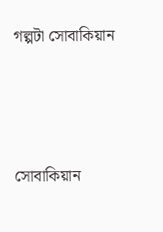গল্পটা সোবাকিয়ান




সোবাকিয়ান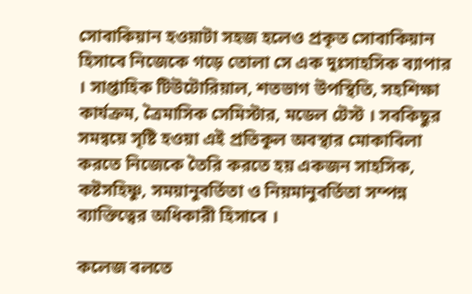সোবাকিয়ান হওয়াটা সহজ হলেও প্রকৃত সোবাকিয়ান হিসাবে নিজেকে গড়ে তোলা সে এক দুঃসাহসিক ব্যাপার । সাপ্তাহিক টিউটোরিয়াল, শতভাগ উপস্থিতি, সহশিক্ষা কার্যক্রম, ত্রৈমাসিক সেমিস্টার, মডেল টেস্ট । সবকিছুর সমন্বয়ে সৃষ্টি হওয়া এই প্রতিকূল অবস্থার মোকাবিলা করতে নিজেকে তৈরি করতে হয় একজন সাহসিক, কষ্টসহিষ্ণু, সময়ানুবর্তিতা ও নিয়মানুবর্তিতা সম্পন্ন ব্যাক্তিত্বের অধিকারী হিসাবে ।

কলেজ বলতে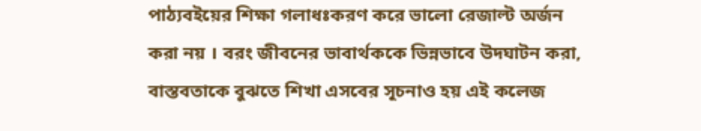পাঠ্যবইয়ের শিক্ষা গলাধঃকরণ করে ভালো রেজাল্ট অর্জন করা নয় । বরং জীবনের ভাবার্থককে ভিন্নভাবে উদঘাটন করা, বাস্তবতাকে বুঝতে শিখা এসবের সূচনাও হয় এই কলেজ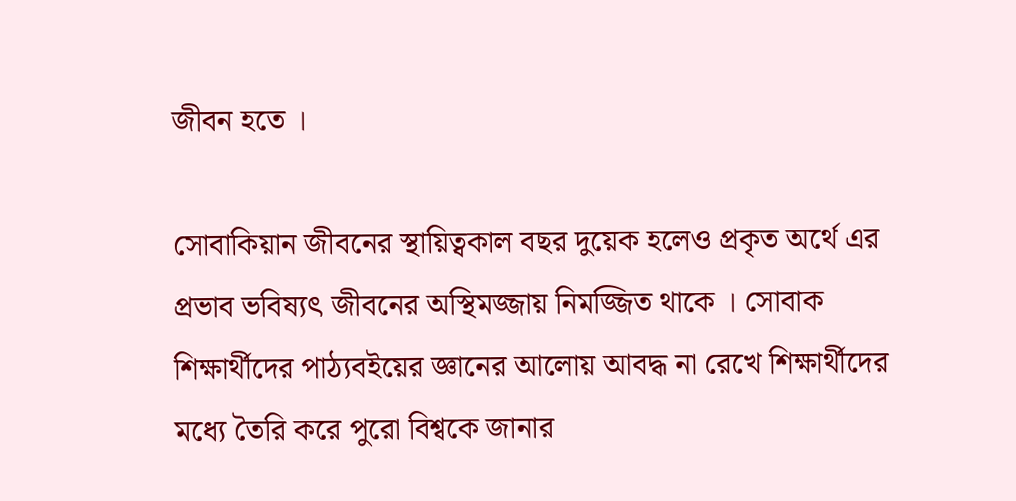জীবন হতে ।

সোবাকিয়ান জীবনের স্থায়িত্বকাল বছর দুয়েক হলেও প্রকৃত অর্থে এর প্রভাব ভবিষ্যৎ জীবনের অস্থিমজ্জায় নিমজ্জিত থাকে । সোবাক শিক্ষার্থীদের পাঠ্যবইয়ের জ্ঞানের আলোয় আবদ্ধ না রেখে শিক্ষার্থীদের মধ্যে তৈরি করে পুরো বিশ্বকে জানার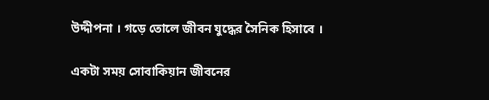উদ্দীপনা । গড়ে তোলে জীবন যুদ্ধের সৈনিক হিসাবে ।

একটা সময় সোবাকিয়ান জীবনের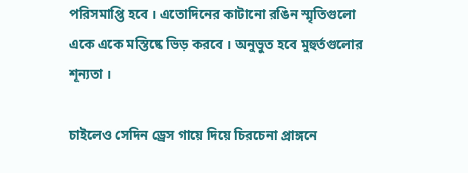পরিসমাপ্তি হবে । এতোদিনের কাটানো রঙিন স্মৃতিগুলো একে একে মস্তিষ্কে ভিড় করবে । অনুভুত হবে মুহুর্তগুলোর শূন্যতা ।

চাইলেও সেদিন ড্রেস গায়ে দিয়ে চিরচেনা প্রাঙ্গনে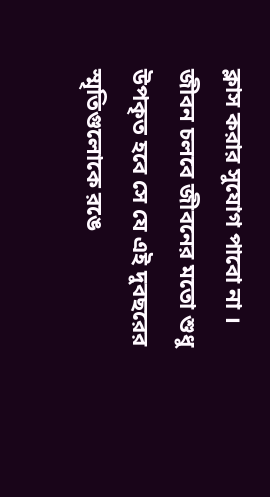ক্লাস করার সুযোগ পাবো না । জীবন চলবে জীবনের মতো শুধু উপকৃত হবে সে যে এই দুবছরের স্মৃতিগুলোকে রঙে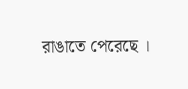রাঙাতে পেরেছে ।